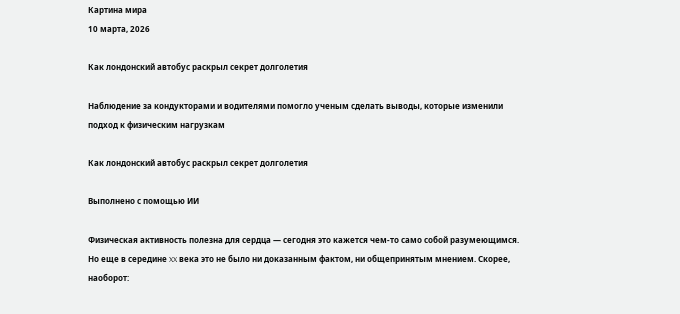Картина мира
10 марта, 2026

Как лондонский автобус раскрыл секрет долголетия

Наблюдение за кондукторами и водителями помогло ученым сделать выводы, которые изменили подход к физическим нагрузкам

Как лондонский автобус раскрыл секрет долголетия

Выполнено с помощью ИИ

Физическая активность полезна для сердца — сегодня это кажется чем-то само собой разумеющимся. Но еще в середине XX века это не было ни доказанным фактом, ни общепринятым мнением. Скорее, наоборот: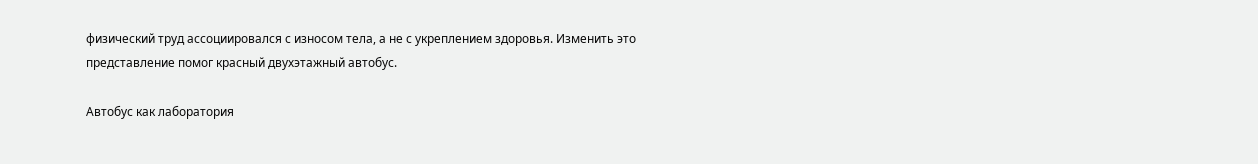физический труд ассоциировался с износом тела, а не с укреплением здоровья. Изменить это представление помог красный двухэтажный автобус.

Автобус как лаборатория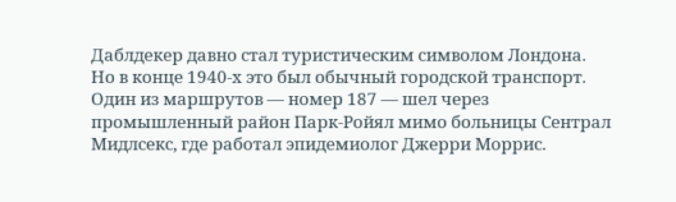Даблдекер давно стал туристическим символом Лондона. Но в конце 1940-х это был обычный городской транспорт. Один из маршрутов — номер 187 — шел через промышленный район Парк-Ройял мимо больницы Сентрал Мидлсекс, где работал эпидемиолог Джерри Моррис.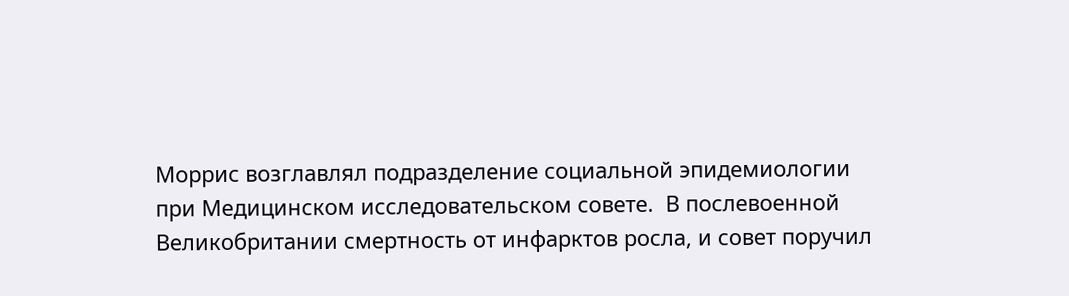Моррис возглавлял подразделение социальной эпидемиологии при Медицинском исследовательском совете.  В послевоенной Великобритании смертность от инфарктов росла, и совет поручил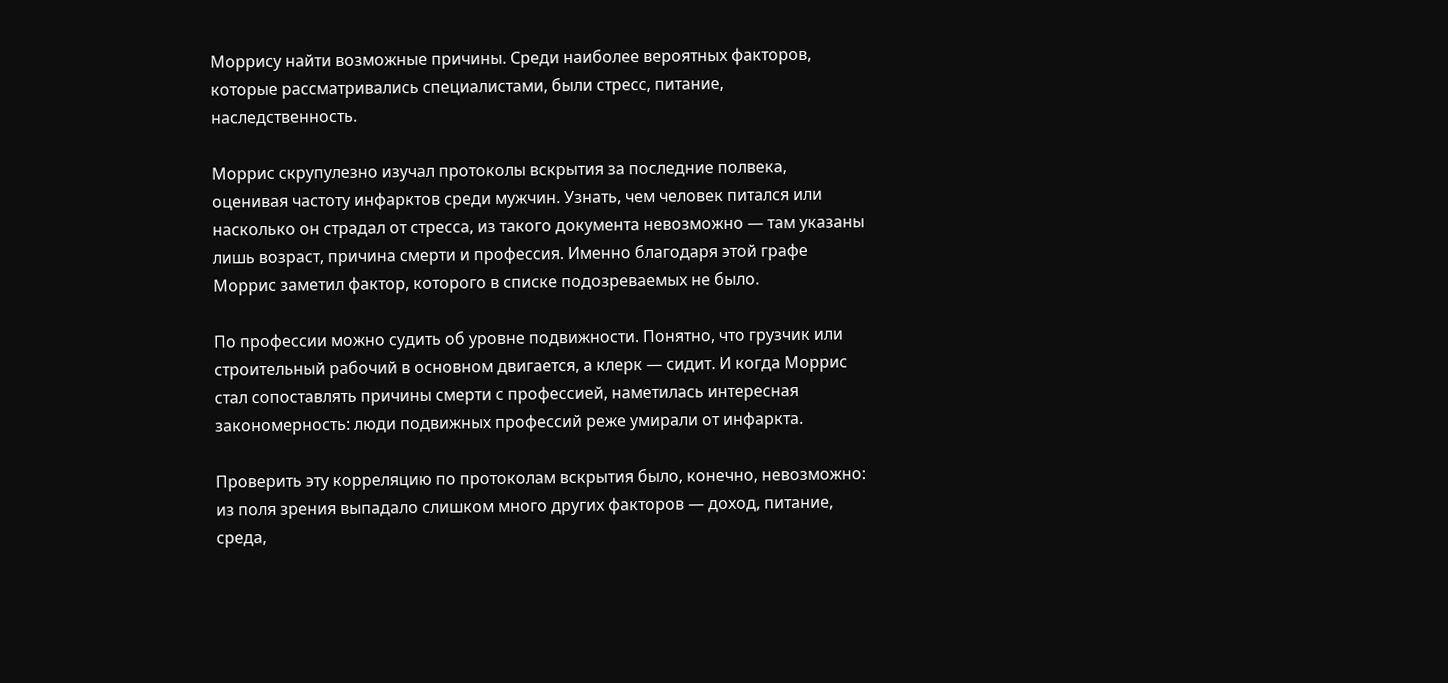Моррису найти возможные причины. Среди наиболее вероятных факторов, которые рассматривались специалистами, были стресс, питание, наследственность.

Моррис скрупулезно изучал протоколы вскрытия за последние полвека, оценивая частоту инфарктов среди мужчин. Узнать, чем человек питался или насколько он страдал от стресса, из такого документа невозможно — там указаны лишь возраст, причина смерти и профессия. Именно благодаря этой графе Моррис заметил фактор, которого в списке подозреваемых не было.

По профессии можно судить об уровне подвижности. Понятно, что грузчик или строительный рабочий в основном двигается, а клерк — сидит. И когда Моррис стал сопоставлять причины смерти с профессией, наметилась интересная закономерность: люди подвижных профессий реже умирали от инфаркта.

Проверить эту корреляцию по протоколам вскрытия было, конечно, невозможно: из поля зрения выпадало слишком много других факторов — доход, питание, среда,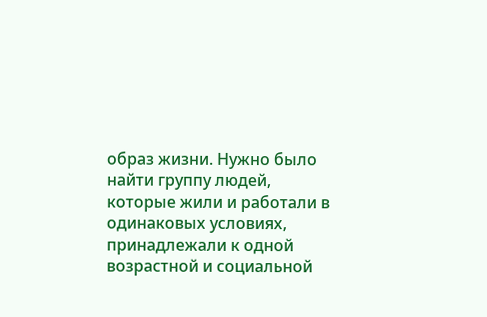образ жизни. Нужно было найти группу людей, которые жили и работали в одинаковых условиях, принадлежали к одной возрастной и социальной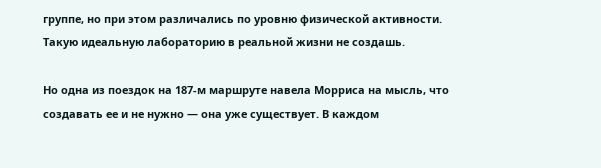группе, но при этом различались по уровню физической активности. Такую идеальную лабораторию в реальной жизни не создашь.

Но одна из поездок на 187-м маршруте навела Морриса на мысль, что создавать ее и не нужно — она уже существует. В каждом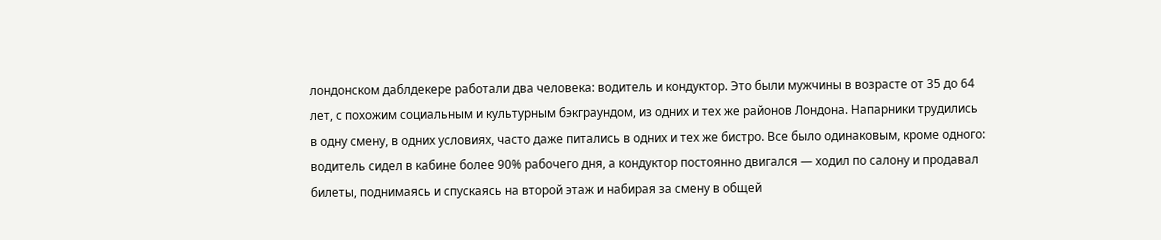лондонском даблдекере работали два человека: водитель и кондуктор. Это были мужчины в возрасте от 35 до 64 лет, с похожим социальным и культурным бэкграундом, из одних и тех же районов Лондона. Напарники трудились в одну смену, в одних условиях, часто даже питались в одних и тех же бистро. Все было одинаковым, кроме одного: водитель сидел в кабине более 90% рабочего дня, а кондуктор постоянно двигался — ходил по салону и продавал билеты, поднимаясь и спускаясь на второй этаж и набирая за смену в общей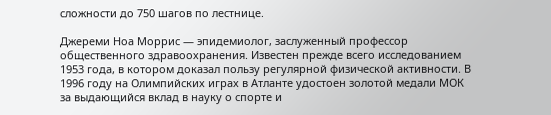сложности до 750 шагов по лестнице.

Джереми Ноа Моррис — эпидемиолог, заслуженный профессор общественного здравоохранения. Известен прежде всего исследованием 1953 года, в котором доказал пользу регулярной физической активности. В 1996 году на Олимпийских играх в Атланте удостоен золотой медали МОК за выдающийся вклад в науку о спорте и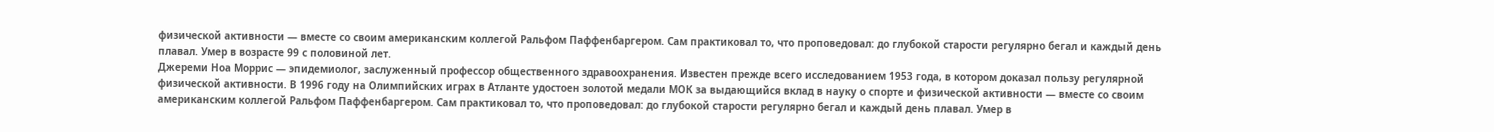физической активности — вместе со своим американским коллегой Ральфом Паффенбаргером. Сам практиковал то, что проповедовал: до глубокой старости регулярно бегал и каждый день плавал. Умер в возрасте 99 с половиной лет.
Джереми Ноа Моррис — эпидемиолог, заслуженный профессор общественного здравоохранения. Известен прежде всего исследованием 1953 года, в котором доказал пользу регулярной физической активности. В 1996 году на Олимпийских играх в Атланте удостоен золотой медали МОК за выдающийся вклад в науку о спорте и физической активности — вместе со своим американским коллегой Ральфом Паффенбаргером. Сам практиковал то, что проповедовал: до глубокой старости регулярно бегал и каждый день плавал. Умер в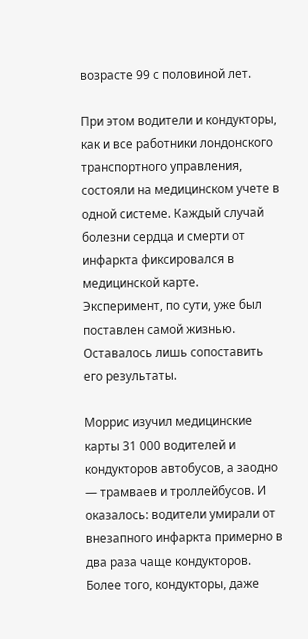возрасте 99 с половиной лет.

При этом водители и кондукторы, как и все работники лондонского транспортного управления, состояли на медицинском учете в одной системе. Каждый случай болезни сердца и смерти от инфаркта фиксировался в медицинской карте. Эксперимент, по сути, уже был поставлен самой жизнью. Оставалось лишь сопоставить его результаты.

Моррис изучил медицинские карты 31 000 водителей и кондукторов автобусов, а заодно — трамваев и троллейбусов. И оказалось: водители умирали от внезапного инфаркта примерно в два раза чаще кондукторов. Более того, кондукторы, даже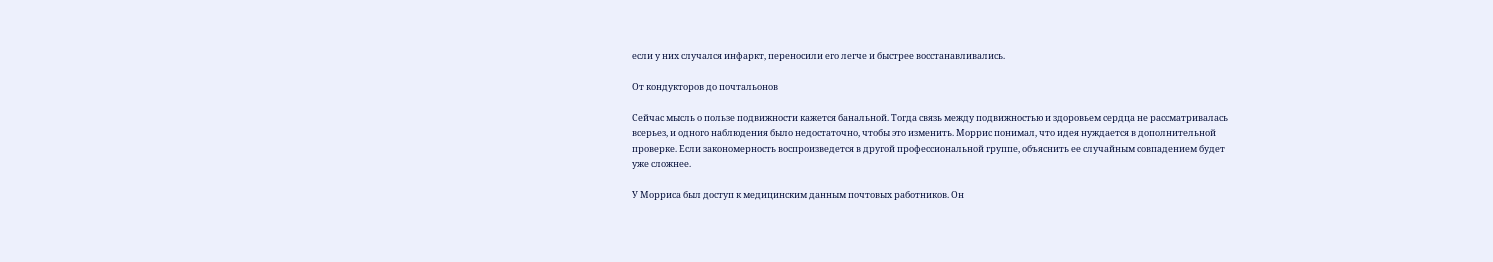если у них случался инфаркт, переносили его легче и быстрее восстанавливались.

От кондукторов до почтальонов

Сейчас мысль о пользе подвижности кажется банальной. Тогда связь между подвижностью и здоровьем сердца не рассматривалась всерьез, и одного наблюдения было недостаточно, чтобы это изменить. Моррис понимал, что идея нуждается в дополнительной проверке. Если закономерность воспроизведется в другой профессиональной группе, объяснить ее случайным совпадением будет уже сложнее.

У Морриса был доступ к медицинским данным почтовых работников. Он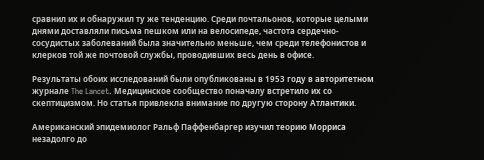сравнил их и обнаружил ту же тенденцию. Среди почтальонов, которые целыми днями доставляли письма пешком или на велосипеде, частота сердечно-сосудистых заболеваний была значительно меньше, чем среди телефонистов и клерков той же почтовой службы, проводивших весь день в офисе.

Результаты обоих исследований были опубликованы в 1953 году в авторитетном журнале The Lancet. Медицинское сообщество поначалу встретило их со скептицизмом. Но статья привлекла внимание по другую сторону Атлантики.

Американский эпидемиолог Ральф Паффенбаргер изучил теорию Морриса незадолго до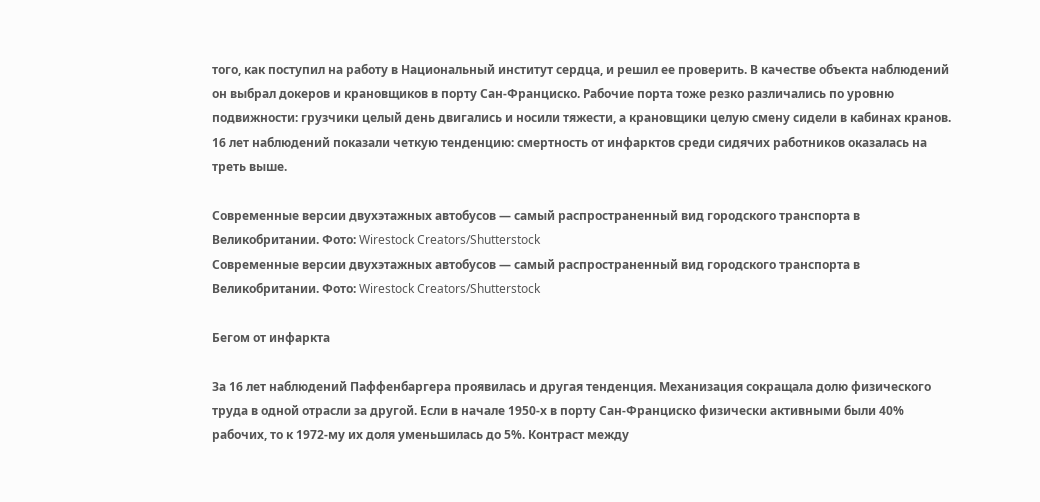того, как поступил на работу в Национальный институт сердца, и решил ее проверить. В качестве объекта наблюдений он выбрал докеров и крановщиков в порту Сан-Франциско. Рабочие порта тоже резко различались по уровню подвижности: грузчики целый день двигались и носили тяжести, а крановщики целую смену сидели в кабинах кранов. 16 лет наблюдений показали четкую тенденцию: смертность от инфарктов среди сидячих работников оказалась на треть выше.

Современные версии двухэтажных автобусов — самый распространенный вид городского транспорта в Великобритании. Фото: Wirestock Creators/Shutterstock
Современные версии двухэтажных автобусов — самый распространенный вид городского транспорта в Великобритании. Фото: Wirestock Creators/Shutterstock

Бегом от инфаркта

За 16 лет наблюдений Паффенбаргера проявилась и другая тенденция. Механизация сокращала долю физического труда в одной отрасли за другой. Если в начале 1950-х в порту Сан-Франциско физически активными были 40% рабочих, то к 1972-му их доля уменьшилась до 5%. Контраст между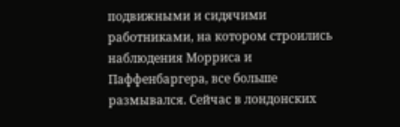подвижными и сидячими работниками, на котором строились наблюдения Морриса и Паффенбаргера, все больше размывался. Сейчас в лондонских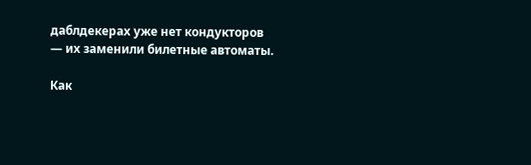даблдекерах уже нет кондукторов — их заменили билетные автоматы.

Как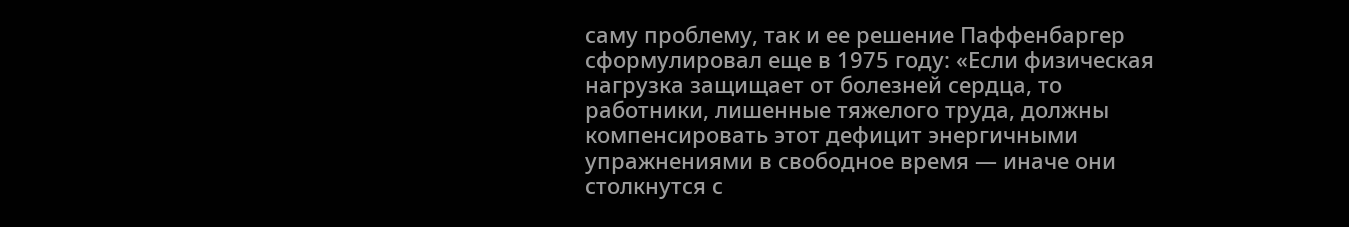саму проблему, так и ее решение Паффенбаргер сформулировал еще в 1975 году: «Если физическая нагрузка защищает от болезней сердца, то работники, лишенные тяжелого труда, должны компенсировать этот дефицит энергичными упражнениями в свободное время — иначе они столкнутся с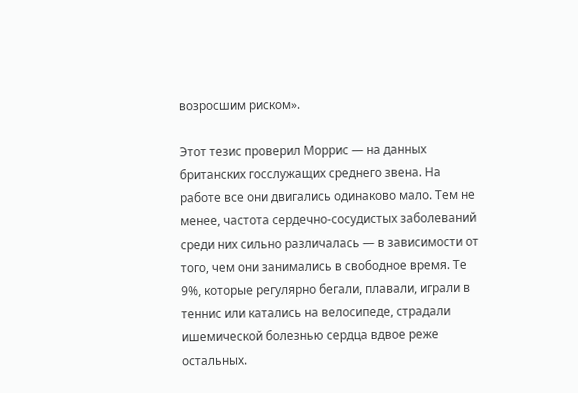возросшим риском».

Этот тезис проверил Моррис — на данных британских госслужащих среднего звена. На работе все они двигались одинаково мало. Тем не менее, частота сердечно-сосудистых заболеваний среди них сильно различалась — в зависимости от того, чем они занимались в свободное время. Те 9%, которые регулярно бегали, плавали, играли в теннис или катались на велосипеде, страдали ишемической болезнью сердца вдвое реже остальных.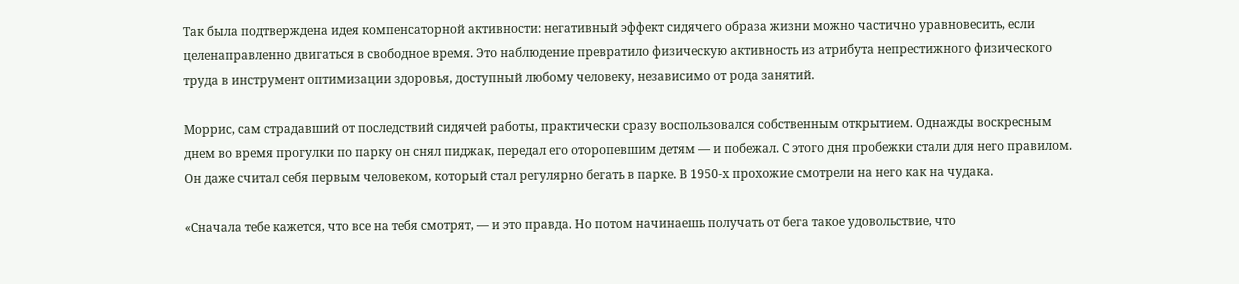Так была подтверждена идея компенсаторной активности: негативный эффект сидячего образа жизни можно частично уравновесить, если целенаправленно двигаться в свободное время. Это наблюдение превратило физическую активность из атрибута непрестижного физического труда в инструмент оптимизации здоровья, доступный любому человеку, независимо от рода занятий.

Моррис, сам страдавший от последствий сидячей работы, практически сразу воспользовался собственным открытием. Однажды воскресным днем во время прогулки по парку он снял пиджак, передал его оторопевшим детям — и побежал. С этого дня пробежки стали для него правилом. Он даже считал себя первым человеком, который стал регулярно бегать в парке. В 1950-х прохожие смотрели на него как на чудака.

«Сначала тебе кажется, что все на тебя смотрят, — и это правда. Но потом начинаешь получать от бега такое удовольствие, что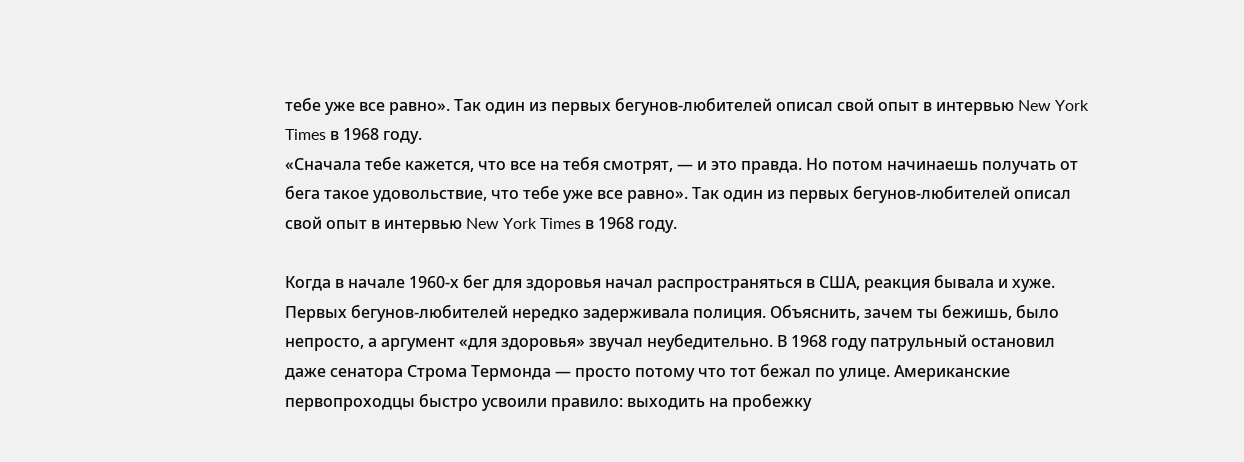тебе уже все равно». Так один из первых бегунов-любителей описал свой опыт в интервью New York Times в 1968 году.
«Сначала тебе кажется, что все на тебя смотрят, — и это правда. Но потом начинаешь получать от бега такое удовольствие, что тебе уже все равно». Так один из первых бегунов-любителей описал свой опыт в интервью New York Times в 1968 году.

Когда в начале 1960-х бег для здоровья начал распространяться в США, реакция бывала и хуже. Первых бегунов-любителей нередко задерживала полиция. Объяснить, зачем ты бежишь, было непросто, а аргумент «для здоровья» звучал неубедительно. В 1968 году патрульный остановил даже сенатора Строма Термонда — просто потому что тот бежал по улице. Американские первопроходцы быстро усвоили правило: выходить на пробежку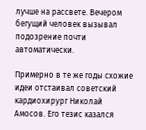лучше на рассвете. Вечером бегущий человек вызывал подозрение почти автоматически.

Примерно в те же годы схожие идеи отстаивал советский кардиохирург Николай Амосов. Его тезис казался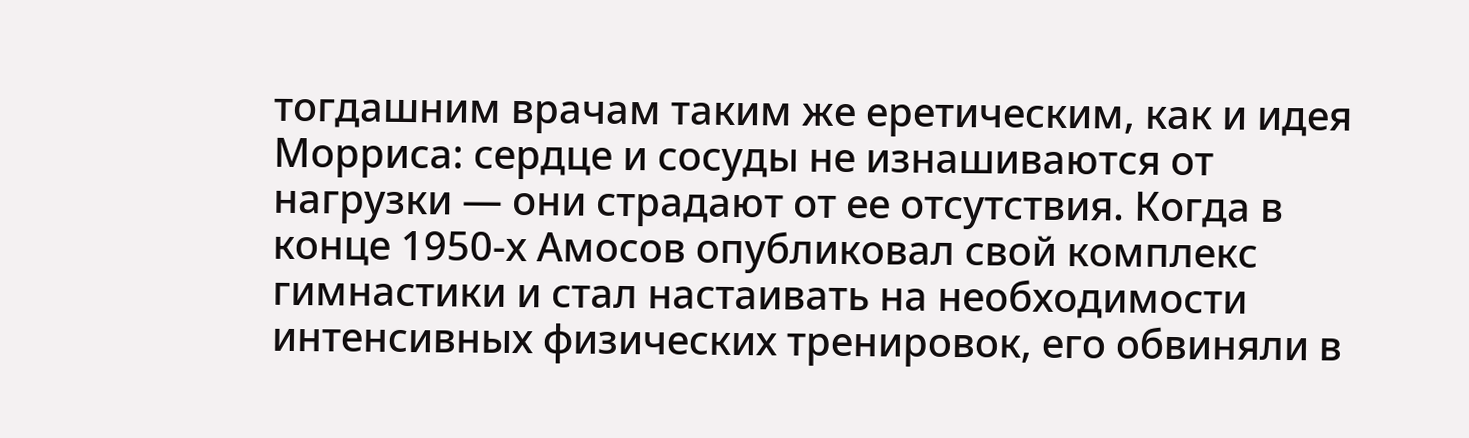тогдашним врачам таким же еретическим, как и идея Морриса: сердце и сосуды не изнашиваются от нагрузки — они страдают от ее отсутствия. Когда в конце 1950-х Амосов опубликовал свой комплекс гимнастики и стал настаивать на необходимости интенсивных физических тренировок, его обвиняли в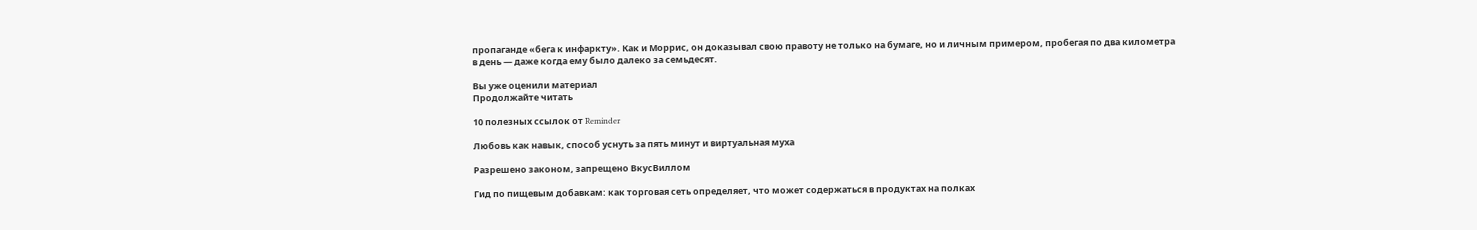пропаганде «бега к инфаркту». Как и Моррис, он доказывал свою правоту не только на бумаге, но и личным примером, пробегая по два километра в день — даже когда ему было далеко за семьдесят.

Вы уже оценили материал
Продолжайте читать

10 полезных ссылок от Reminder

Любовь как навык, способ уснуть за пять минут и виртуальная муха

Разрешено законом, запрещено ВкусВиллом

Гид по пищевым добавкам: как торговая сеть определяет, что может содержаться в продуктах на полках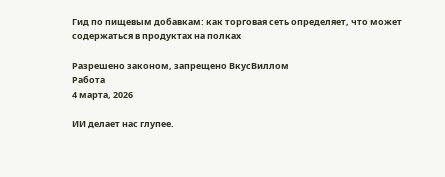Гид по пищевым добавкам: как торговая сеть определяет, что может содержаться в продуктах на полках

Разрешено законом, запрещено ВкусВиллом
Работа
4 марта, 2026

ИИ делает нас глупее.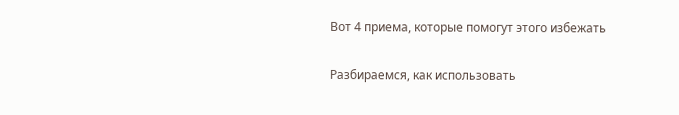Вот 4 приема, которые помогут этого избежать

Разбираемся, как использовать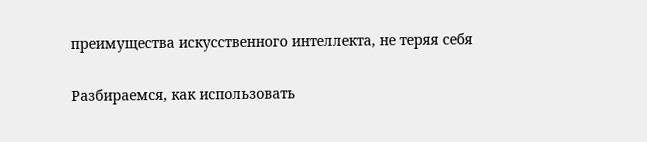преимущества искусственного интеллекта, не теряя себя

Разбираемся, как использовать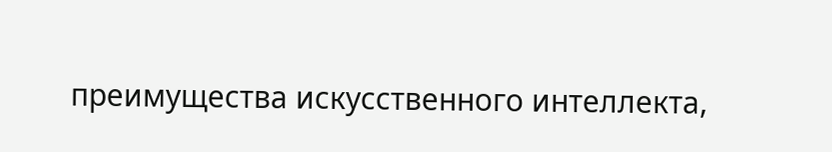преимущества искусственного интеллекта,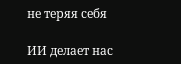не теряя себя

ИИ делает нас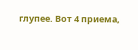глупее. Вот 4 приема,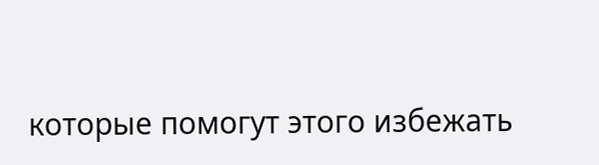которые помогут этого избежать